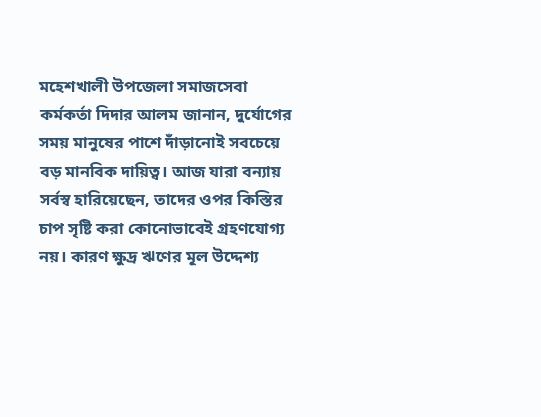মহেশখালী উপজেলা সমাজসেবা কর্মকর্তা দিদার আলম জানান, দুর্যোগের সময় মানুষের পাশে দাঁড়ানোই সবচেয়ে বড় মানবিক দায়িত্ব। আজ যারা বন্যায় সর্বস্ব হারিয়েছেন, তাদের ওপর কিস্তির চাপ সৃষ্টি করা কোনোভাবেই গ্রহণযোগ্য নয়। কারণ ক্ষুদ্র ঋণের মূল উদ্দেশ্য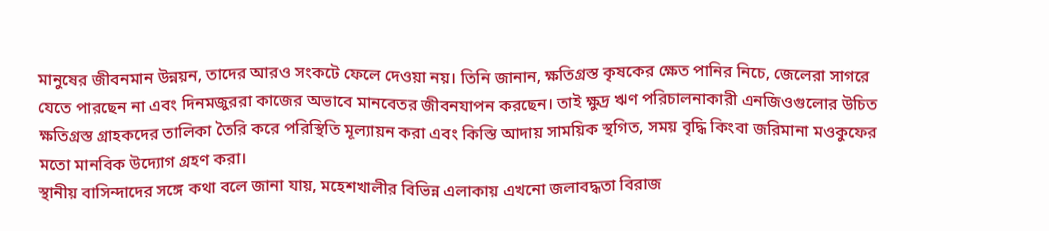মানুষের জীবনমান উন্নয়ন, তাদের আরও সংকটে ফেলে দেওয়া নয়। তিনি জানান, ক্ষতিগ্রস্ত কৃষকের ক্ষেত পানির নিচে, জেলেরা সাগরে যেতে পারছেন না এবং দিনমজুররা কাজের অভাবে মানবেতর জীবনযাপন করছেন। তাই ক্ষুদ্র ঋণ পরিচালনাকারী এনজিওগুলোর উচিত ক্ষতিগ্রস্ত গ্রাহকদের তালিকা তৈরি করে পরিস্থিতি মূল্যায়ন করা এবং কিস্তি আদায় সাময়িক স্থগিত, সময় বৃদ্ধি কিংবা জরিমানা মওকুফের মতো মানবিক উদ্যোগ গ্রহণ করা।
স্থানীয় বাসিন্দাদের সঙ্গে কথা বলে জানা যায়, মহেশখালীর বিভিন্ন এলাকায় এখনো জলাবদ্ধতা বিরাজ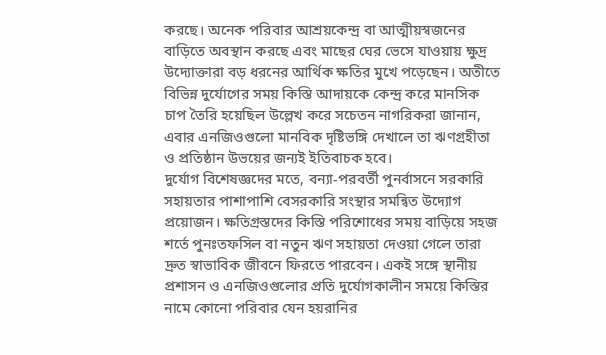করছে। অনেক পরিবার আশ্রয়কেন্দ্র বা আত্মীয়স্বজনের বাড়িতে অবস্থান করছে এবং মাছের ঘের ভেসে যাওয়ায় ক্ষুদ্র উদ্যোক্তারা বড় ধরনের আর্থিক ক্ষতির মুখে পড়েছেন। অতীতে বিভিন্ন দুর্যোগের সময় কিস্তি আদায়কে কেন্দ্র করে মানসিক চাপ তৈরি হয়েছিল উল্লেখ করে সচেতন নাগরিকরা জানান, এবার এনজিওগুলো মানবিক দৃষ্টিভঙ্গি দেখালে তা ঋণগ্রহীতা ও প্রতিষ্ঠান উভয়ের জন্যই ইতিবাচক হবে।
দুর্যোগ বিশেষজ্ঞদের মতে, বন্যা-পরবর্তী পুনর্বাসনে সরকারি সহায়তার পাশাপাশি বেসরকারি সংস্থার সমন্বিত উদ্যোগ প্রয়োজন। ক্ষতিগ্রস্তদের কিস্তি পরিশোধের সময় বাড়িয়ে সহজ শর্তে পুনঃতফসিল বা নতুন ঋণ সহায়তা দেওয়া গেলে তারা দ্রুত স্বাভাবিক জীবনে ফিরতে পারবেন। একই সঙ্গে স্থানীয় প্রশাসন ও এনজিওগুলোর প্রতি দুর্যোগকালীন সময়ে কিস্তির নামে কোনো পরিবার যেন হয়রানির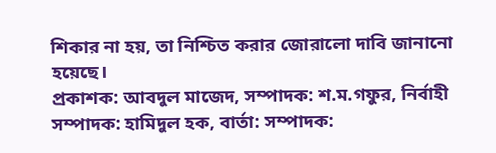শিকার না হয়, তা নিশ্চিত করার জোরালো দাবি জানানো হয়েছে।
প্রকাশক: আবদুল মাজেদ, সম্পাদক: শ.ম.গফুর, নির্বাহী সম্পাদক: হামিদুল হক, বার্তা: সম্পাদক: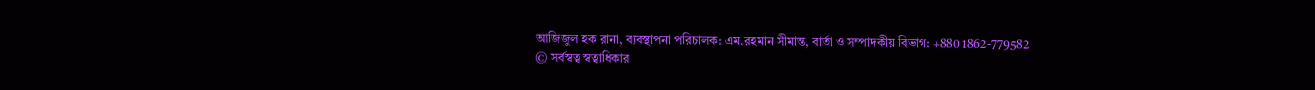আজিজুল হক রানা, ব্যবস্থাপনা পরিচালক: এম.রহমান সীমান্ত, বার্তা ও সম্পাদকীয় বিভাগ: +880 1862-779582
© সর্বস্বত্ব স্বত্বাধিকার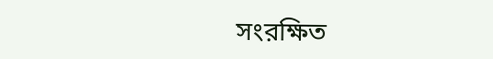সংরক্ষিত